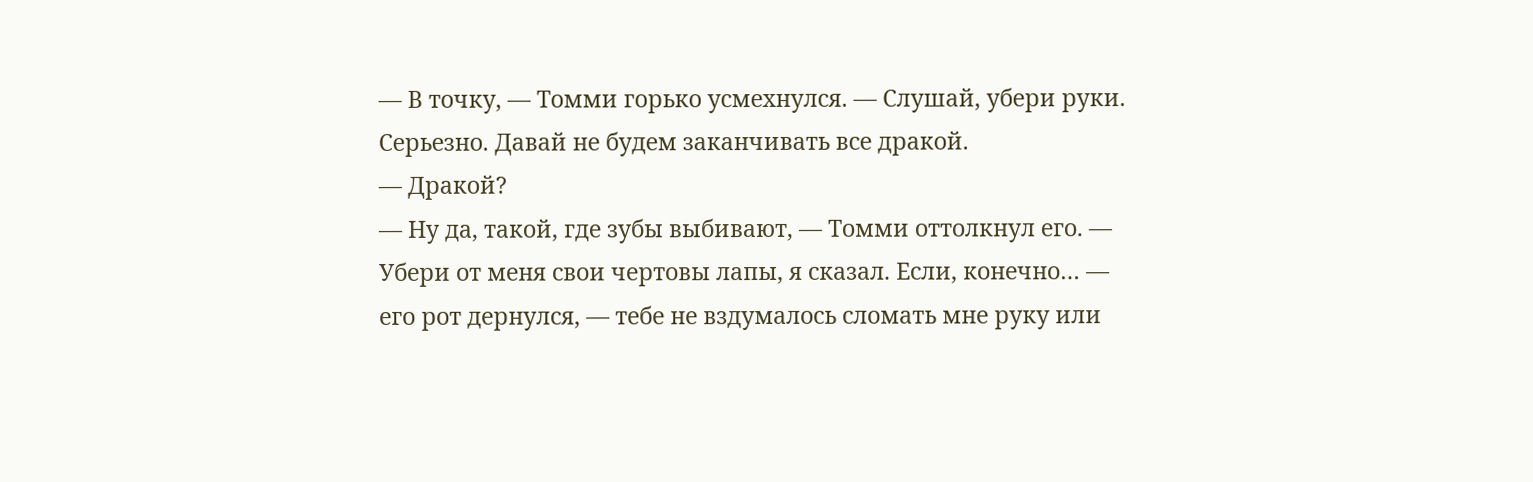— В точку, — Томми горько усмехнулся. — Слушай, убери руки. Серьезно. Давай не будем заканчивать все дракой.
— Дракой?
— Ну да, такой, где зубы выбивают, — Томми оттолкнул его. — Убери от меня свои чертовы лапы, я сказал. Если, конечно… — его рот дернулся, — тебе не вздумалось сломать мне руку или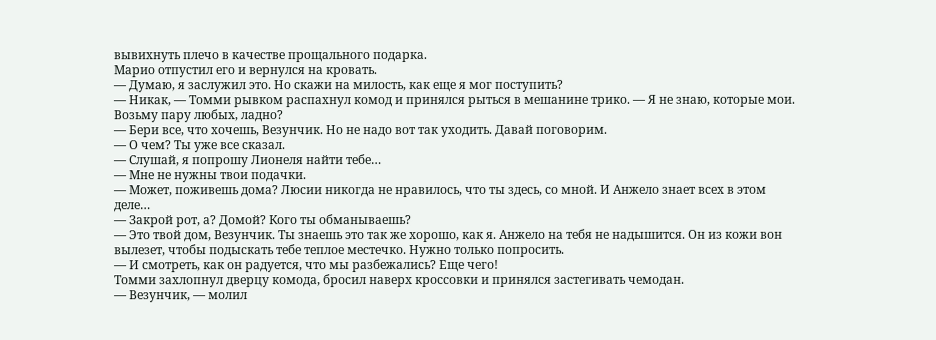вывихнуть плечо в качестве прощального подарка.
Марио отпустил его и вернулся на кровать.
— Думаю, я заслужил это. Но скажи на милость, как еще я мог поступить?
— Никак, — Томми рывком распахнул комод и принялся рыться в мешанине трико. — Я не знаю, которые мои. Возьму пару любых, ладно?
— Бери все, что хочешь, Везунчик. Но не надо вот так уходить. Давай поговорим.
— О чем? Ты уже все сказал.
— Слушай, я попрошу Лионеля найти тебе…
— Мне не нужны твои подачки.
— Может, поживешь дома? Люсии никогда не нравилось, что ты здесь, со мной. И Анжело знает всех в этом деле…
— Закрой рот, а? Домой? Кого ты обманываешь?
— Это твой дом, Везунчик. Ты знаешь это так же хорошо, как я. Анжело на тебя не надышится. Он из кожи вон вылезет, чтобы подыскать тебе теплое местечко. Нужно только попросить.
— И смотреть, как он радуется, что мы разбежались? Еще чего!
Томми захлопнул дверцу комода, бросил наверх кроссовки и принялся застегивать чемодан.
— Везунчик, — молил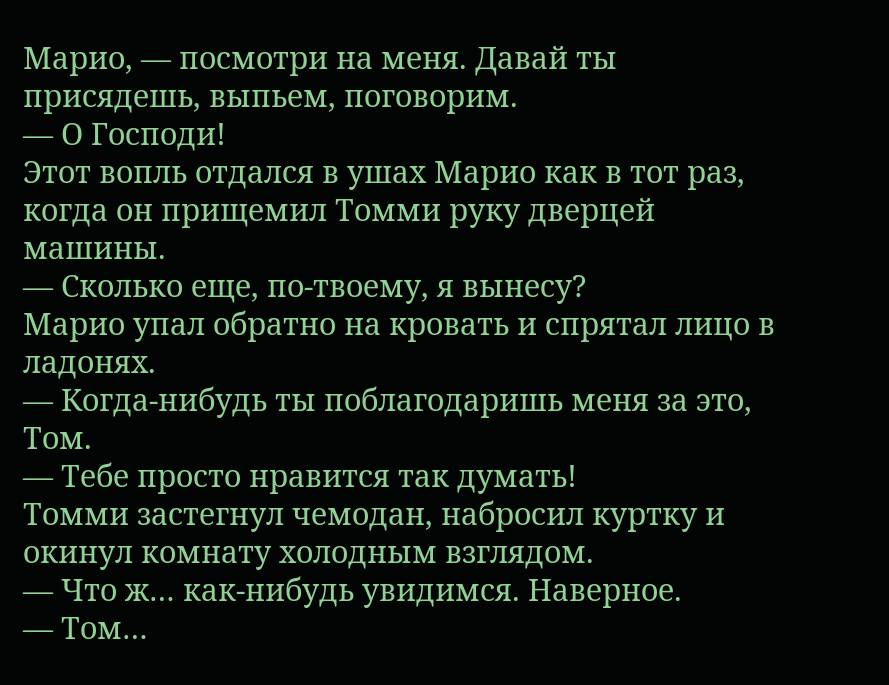Марио, — посмотри на меня. Давай ты присядешь, выпьем, поговорим.
— О Господи!
Этот вопль отдался в ушах Марио как в тот раз, когда он прищемил Томми руку дверцей машины.
— Сколько еще, по-твоему, я вынесу?
Марио упал обратно на кровать и спрятал лицо в ладонях.
— Когда-нибудь ты поблагодаришь меня за это, Том.
— Тебе просто нравится так думать!
Томми застегнул чемодан, набросил куртку и окинул комнату холодным взглядом.
— Что ж… как-нибудь увидимся. Наверное.
— Том…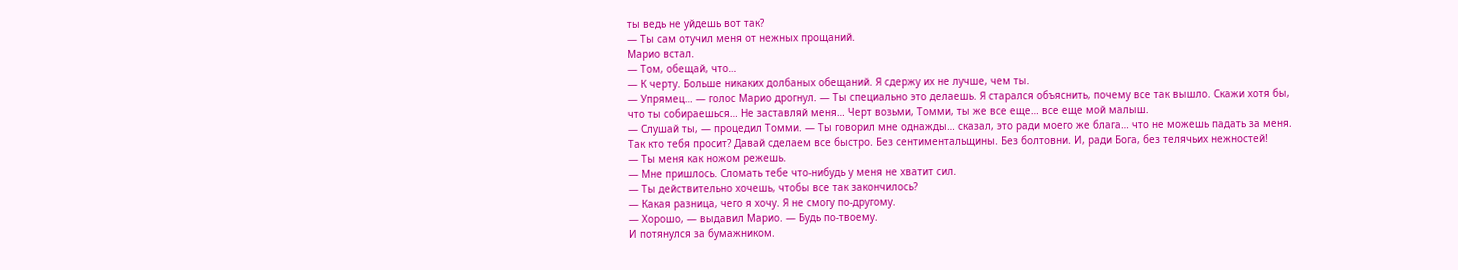ты ведь не уйдешь вот так?
— Ты сам отучил меня от нежных прощаний.
Марио встал.
— Том, обещай, что…
— К черту. Больше никаких долбаных обещаний. Я сдержу их не лучше, чем ты.
— Упрямец… — голос Марио дрогнул. — Ты специально это делаешь. Я старался объяснить, почему все так вышло. Скажи хотя бы, что ты собираешься… Не заставляй меня… Черт возьми, Томми, ты же все еще… все еще мой малыш.
— Слушай ты, — процедил Томми. — Ты говорил мне однажды… сказал, это ради моего же блага… что не можешь падать за меня. Так кто тебя просит? Давай сделаем все быстро. Без сентиментальщины. Без болтовни. И, ради Бога, без телячьих нежностей!
— Ты меня как ножом режешь.
— Мне пришлось. Сломать тебе что-нибудь у меня не хватит сил.
— Ты действительно хочешь, чтобы все так закончилось?
— Какая разница, чего я хочу. Я не смогу по-другому.
— Хорошо, — выдавил Марио. — Будь по-твоему.
И потянулся за бумажником.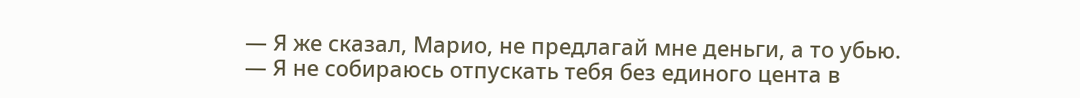— Я же сказал, Марио, не предлагай мне деньги, а то убью.
— Я не собираюсь отпускать тебя без единого цента в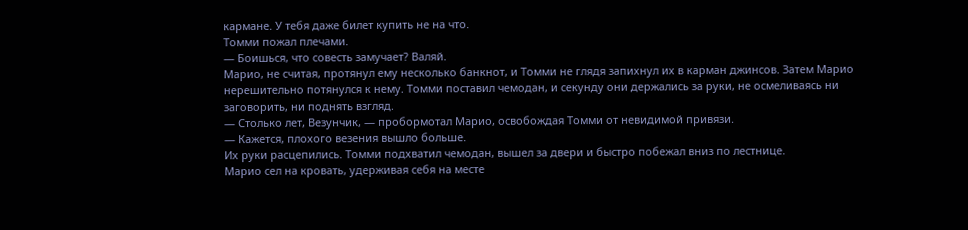кармане. У тебя даже билет купить не на что.
Томми пожал плечами.
— Боишься, что совесть замучает? Валяй.
Марио, не считая, протянул ему несколько банкнот, и Томми не глядя запихнул их в карман джинсов. Затем Марио нерешительно потянулся к нему. Томми поставил чемодан, и секунду они держались за руки, не осмеливаясь ни заговорить, ни поднять взгляд.
— Столько лет, Везунчик, — пробормотал Марио, освобождая Томми от невидимой привязи.
— Кажется, плохого везения вышло больше.
Их руки расцепились. Томми подхватил чемодан, вышел за двери и быстро побежал вниз по лестнице.
Марио сел на кровать, удерживая себя на месте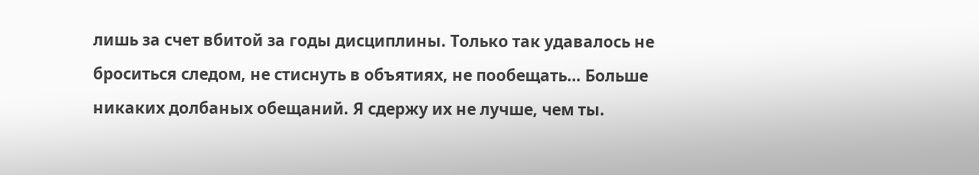лишь за счет вбитой за годы дисциплины. Только так удавалось не броситься следом, не стиснуть в объятиях, не пообещать… Больше никаких долбаных обещаний. Я сдержу их не лучше, чем ты.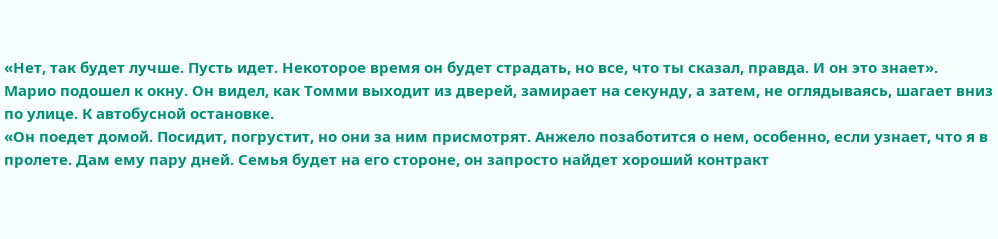«Нет, так будет лучше. Пусть идет. Некоторое время он будет страдать, но все, что ты сказал, правда. И он это знает».
Марио подошел к окну. Он видел, как Томми выходит из дверей, замирает на секунду, а затем, не оглядываясь, шагает вниз по улице. К автобусной остановке.
«Он поедет домой. Посидит, погрустит, но они за ним присмотрят. Анжело позаботится о нем, особенно, если узнает, что я в пролете. Дам ему пару дней. Семья будет на его стороне, он запросто найдет хороший контракт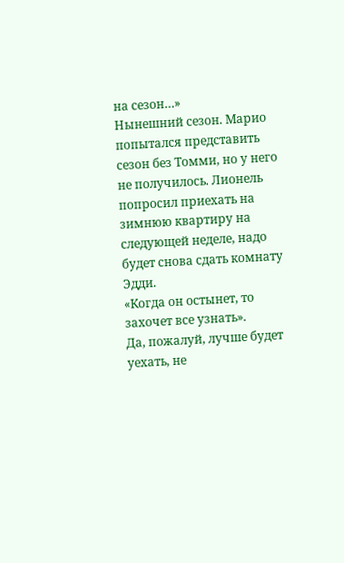на сезон…»
Нынешний сезон. Марио попытался представить сезон без Томми, но у него не получилось. Лионель попросил приехать на зимнюю квартиру на следующей неделе, надо будет снова сдать комнату Эдди.
«Когда он остынет, то захочет все узнать».
Да, пожалуй, лучше будет уехать, не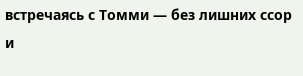встречаясь с Томми — без лишних ссор и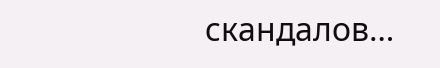скандалов…